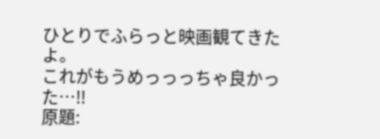ひとりでふらっと映画観てきたよ。
これがもうめっっっちゃ良かった…‼
原題: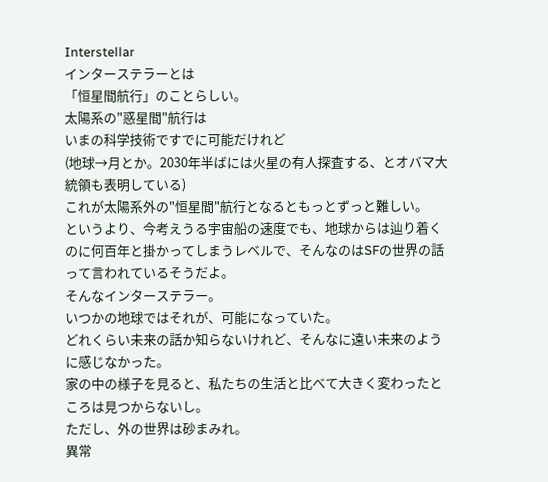Interstellar
インターステラーとは
「恒星間航行」のことらしい。
太陽系の"惑星間"航行は
いまの科学技術ですでに可能だけれど
(地球→月とか。2030年半ばには火星の有人探査する、とオバマ大統領も表明している)
これが太陽系外の"恒星間"航行となるともっとずっと難しい。
というより、今考えうる宇宙船の速度でも、地球からは辿り着くのに何百年と掛かってしまうレベルで、そんなのはSFの世界の話って言われているそうだよ。
そんなインターステラー。
いつかの地球ではそれが、可能になっていた。
どれくらい未来の話か知らないけれど、そんなに遠い未来のように感じなかった。
家の中の様子を見ると、私たちの生活と比べて大きく変わったところは見つからないし。
ただし、外の世界は砂まみれ。
異常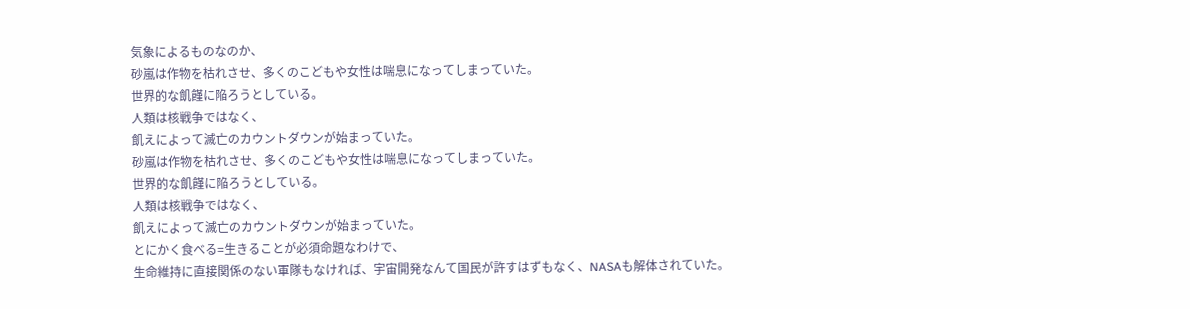気象によるものなのか、
砂嵐は作物を枯れさせ、多くのこどもや女性は喘息になってしまっていた。
世界的な飢饉に陥ろうとしている。
人類は核戦争ではなく、
飢えによって滅亡のカウントダウンが始まっていた。
砂嵐は作物を枯れさせ、多くのこどもや女性は喘息になってしまっていた。
世界的な飢饉に陥ろうとしている。
人類は核戦争ではなく、
飢えによって滅亡のカウントダウンが始まっていた。
とにかく食べる=生きることが必須命題なわけで、
生命維持に直接関係のない軍隊もなければ、宇宙開発なんて国民が許すはずもなく、NASAも解体されていた。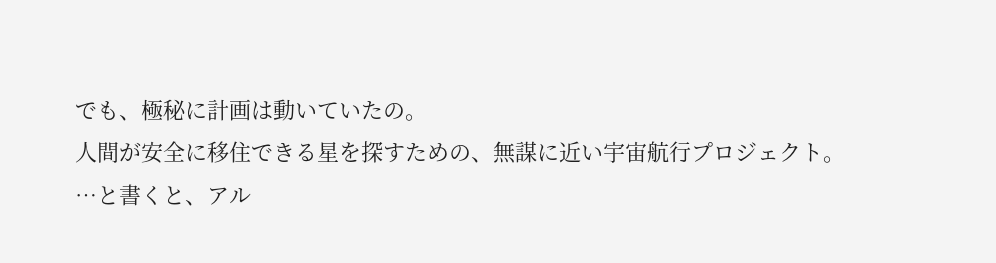でも、極秘に計画は動いていたの。
人間が安全に移住できる星を探すための、無謀に近い宇宙航行プロジェクト。
…と書くと、アル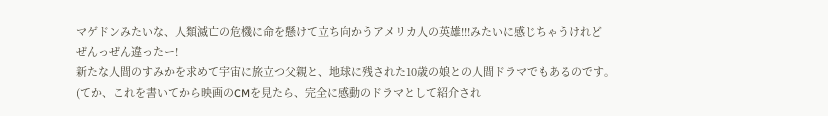マゲドンみたいな、人類滅亡の危機に命を懸けて立ち向かうアメリカ人の英雄!!!みたいに感じちゃうけれど
ぜんっぜん違ったー!
新たな人間のすみかを求めて宇宙に旅立つ父親と、地球に残された10歳の娘との人間ドラマでもあるのです。
(てか、これを書いてから映画のCMを見たら、完全に感動のドラマとして紹介され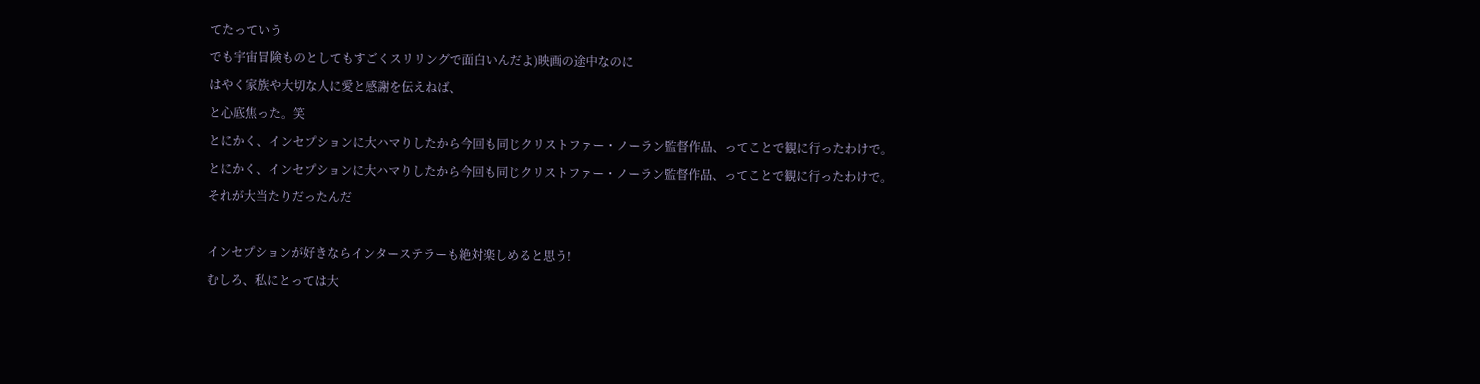てたっていう
でも宇宙冒険ものとしてもすごくスリリングで面白いんだよ)映画の途中なのに
はやく家族や大切な人に愛と感謝を伝えねば、
と心底焦った。笑
とにかく、インセプションに大ハマりしたから今回も同じクリストファー・ノーラン監督作品、ってことで観に行ったわけで。
とにかく、インセプションに大ハマりしたから今回も同じクリストファー・ノーラン監督作品、ってことで観に行ったわけで。
それが大当たりだったんだ

インセプションが好きならインターステラーも絶対楽しめると思う!
むしろ、私にとっては大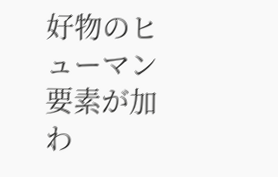好物のヒューマン要素が加わ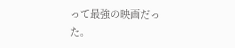って最強の映画だった。